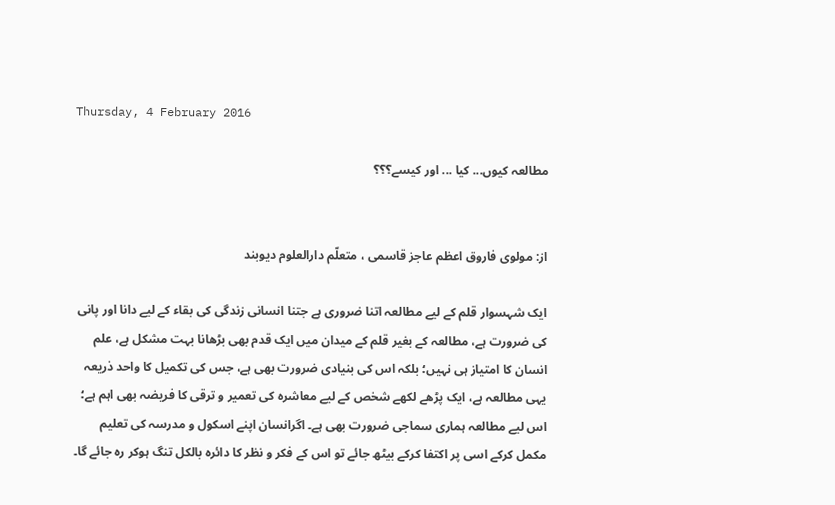Thursday, 4 February 2016

مطالعہ کیوں... کیا ... اور کیسے؟؟؟


از: مولوی فاروق اعظم عاجز قاسمی ، متعلّم دارالعلوم دیوبند

ایک شہسوار قلم کے لیے مطالعہ اتنا ضروری ہے جتنا انسانی زندگی کی بقاء کے لیے دانا اور پانی کی ضرورت ہے، مطالعہ کے بغیر قلم کے میدان میں ایک قدم بھی بڑھانا بہت مشکل ہے، علم انسان کا امتیاز ہی نہیں؛ بلکہ اس کی بنیادی ضرورت بھی ہے، جس کی تکمیل کا واحد ذریعہ یہی مطالعہ ہے، ایک پڑھے لکھے شخص کے لیے معاشرہ کی تعمیر و ترقی کا فریضہ بھی اہم ہے؛ اس لیے مطالعہ ہماری سماجی ضرورت بھی ہے۔ اگرانسان اپنے اسکول و مدرسہ کی تعلیم مکمل کرکے اسی پر اکتفا کرکے بیٹھ جائے تو اس کے فکر و نظر کا دائرہ بالکل تنگ ہوکر رہ جائے گا۔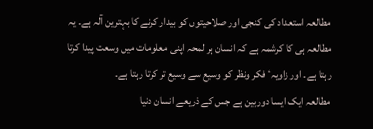مطالعہ استعداد کی کنجی اور صلاحیتوں کو بیدار کرنے کا بہترین آلہ ہے۔ یہ مطالعہ ہی کا کرشمہ ہے کہ انسان ہر لمحہ اپنی معلومات میں وسعت پیدا کرتا رہتا ہے۔ اور زاویہٴ فکر ونظر کو وسیع سے وسیع تر کرتا رہتا ہے۔
مطالعہ ایک ایسا دوربین ہے جس کے ذریعے انسان دنیا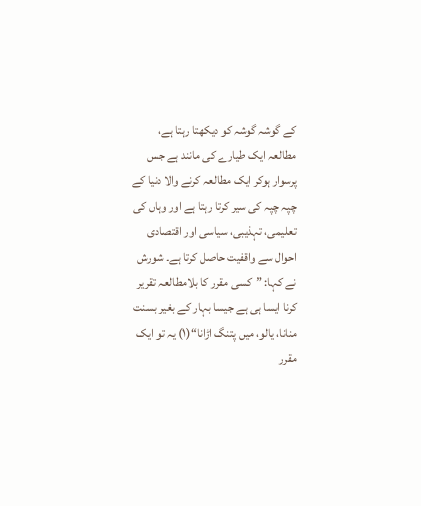کے گوشہ گوشہ کو دیکھتا رہتا ہے، مطالعہ ایک طیارے کی مانند ہے جس پرسوار ہوکر ایک مطالعہ کرنے والا دنیا کے چپہ چپہ کی سیر کرتا رہتا ہے اور وہاں کی تعلیمی، تہذیبی، سیاسی اور اقتصادی احوال سے واقفیت حاصل کرتا ہے۔ شورش نے کہا: ”کسی مقرر کا بلامطالعہ تقریر کرنا ایسا ہی ہے جیسا بہار کے بغیر بسنت منانا، یالو، میں پتنگ اڑانا“(۱) یہ تو ایک مقرر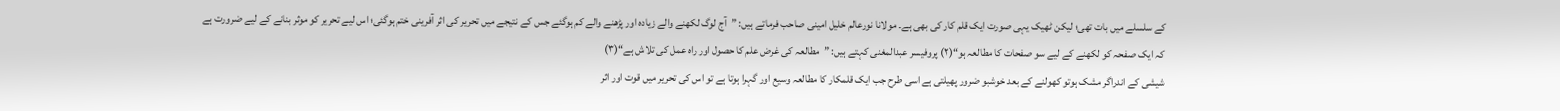کے سلسلے میں بات تھی؛ لیکن ٹھیک یہی صورت ایک قلم کار کی بھی ہے۔ مولانا نورعالم خلیل امینی صاحب فرماتے ہیں: ”آج لوگ لکھنے والے زیادہ اور پڑھنے والے کم ہوگئے جس کے نتیجے میں تحریر کی اثر آفرینی ختم ہوگئی؛ اس لیے تحریر کو موثر بنانے کے لیے ضرورت ہے کہ ایک صفحہ کو لکھنے کے لیے سو صفحات کا مطالعہ ہو“(۲) پروفیسر عبدالمغنی کہتے ہیں: ”مطالعہ کی غرض علم کا حصول اور راہ عمل کی تلاش ہے“(۳)
شیشی کے اندراگر مشک ہوتو کھولنے کے بعد خوشبو ضرور پھیلتی ہے اسی طرح جب ایک قلمکار کا مطالعہ وسیع اور گہرا ہوتا ہے تو اس کی تحریر میں قوت اور اثر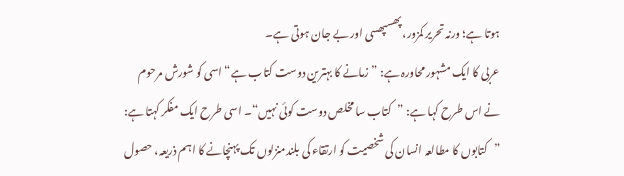ہوتا ہے؛ ورنہ تحریر کمزور، پھسپھسی اور بے جان ہوتی ہے۔
عربی کا ایک مشہور محاورہ ہے: ”زمانے کا بہترین دوست کتاب ہے“ اسی کو شورش مرحوم نے اس طرح کہا ہے: ”کتاب سا مخلص دوست کوئی نہیں“۔ اسی طرح ایک مفکر کہتا ہے: ”کتابوں کا مطالعہ انسان کی شخصیت کو ارتقاء کی بلندمنزلوں تک پہنچانے کا اہم ذریعہ، حصول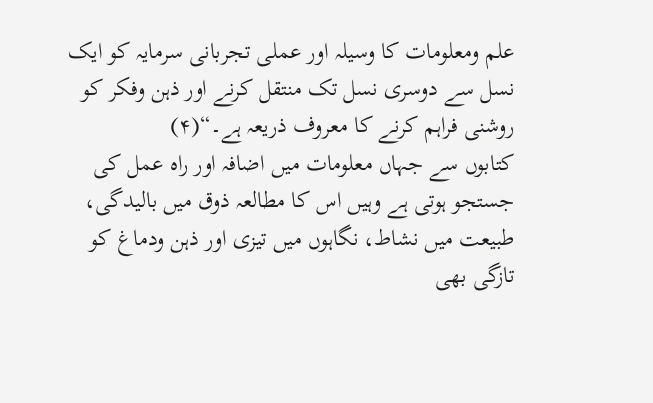علم ومعلومات کا وسیلہ اور عملی تجربانی سرمایہ کو ایک نسل سے دوسری نسل تک منتقل کرنے اور ذہن وفکر کو روشنی فراہم کرنے کا معروف ذریعہ ہے۔“(۴)
کتابوں سے جہاں معلومات میں اضافہ اور راہ عمل کی جستجو ہوتی ہے وہیں اس کا مطالعہ ذوق میں بالیدگی، طبیعت میں نشاط، نگاہوں میں تیزی اور ذہن ودماغ کو تازگی بھی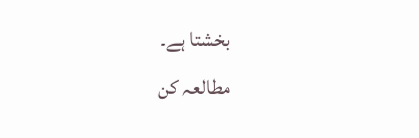بخشتا ہے۔
مطالعہ کن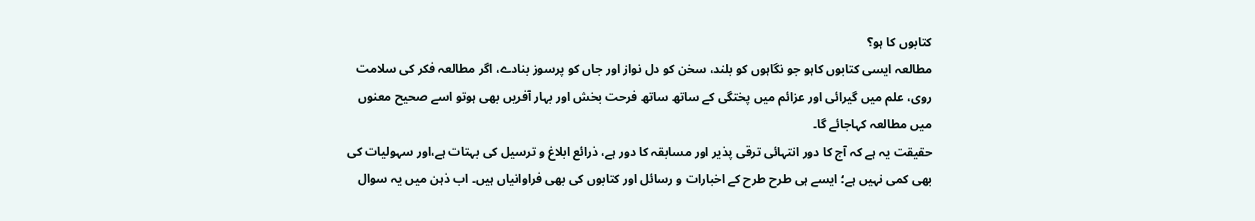کتابوں کا ہو؟
مطالعہ ایسی کتابوں کاہو جو نگاہوں کو بلند، سخن کو دل نواز اور جاں کو پرسوز بنادے، اگر مطالعہ فکر کی سلامت روی، علم میں گیرائی اور عزائم میں پختگی کے ساتھ ساتھ فرحت بخش اور بہار آفریں بھی ہوتو اسے صحیح معنوں میں مطالعہ کہاجائے گا۔
حقیقت یہ ہے کہ آج کا دور انتہائی ترقی پذیر اور مسابقہ کا دور ہے، ذرائع ابلاغ و ترسیل کی بہتات ہے،اور سہولیات کی بھی کمی نہیں ہے؛ ایسے ہی طرح طرح کے اخبارات و رسائل اور کتابوں کی بھی فراوانیاں ہیں۔ اب ذہن میں یہ سوال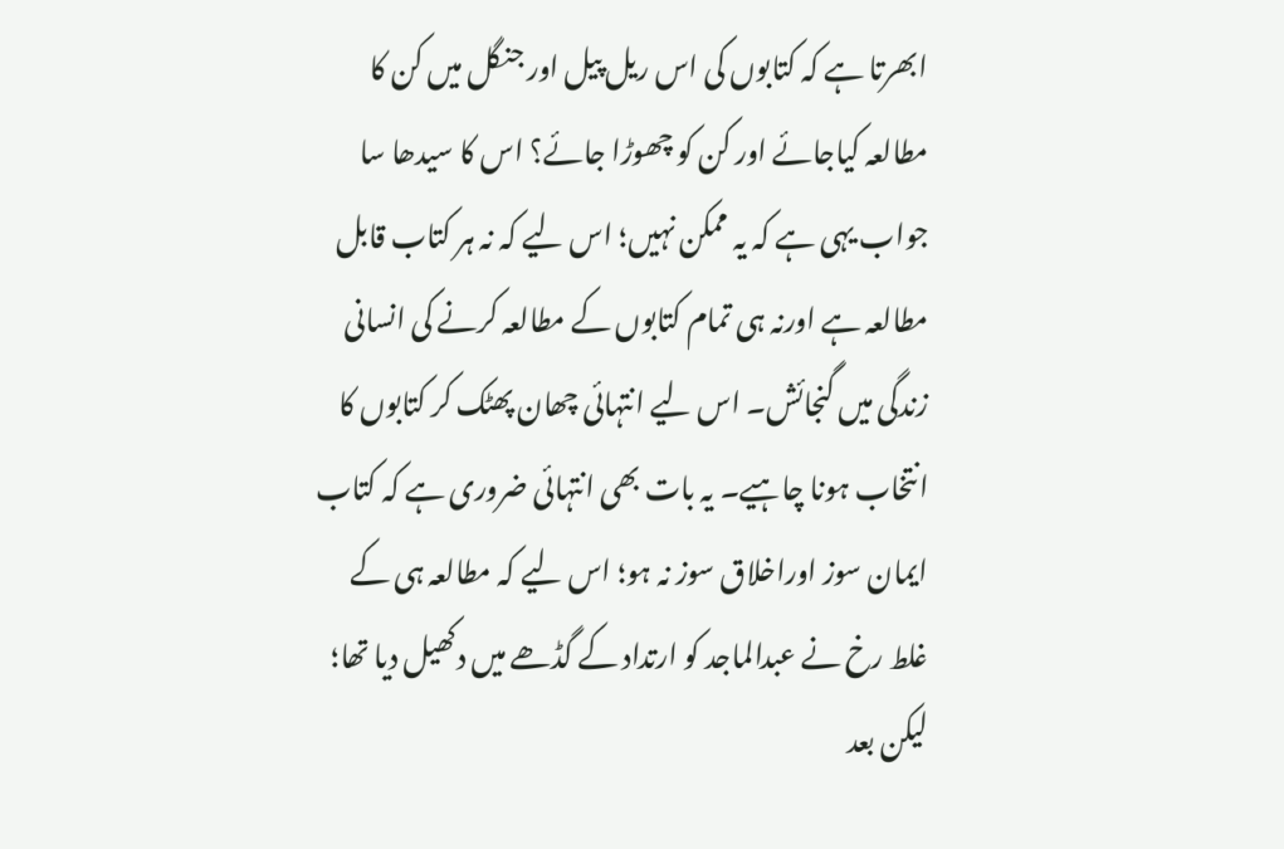ابھرتا ہے کہ کتابوں کی اس ریل پیل اور جنگل میں کن کا مطالعہ کیاجائے اور کن کو چھوڑا جائے؟ اس کا سیدھا سا جواب یہی ہے کہ یہ ممکن نہیں؛ اس لیے کہ نہ ہر کتاب قابل مطالعہ ہے اورنہ ہی تمام کتابوں کے مطالعہ کرنے کی انسانی زندگی میں گنجائش۔ اس لیے انتہائی چھان پھٹک کر کتابوں کا انتخاب ہونا چاہیے۔ یہ بات بھی انتہائی ضروری ہے کہ کتاب ایمان سوز اوراخلاق سوز نہ ہو؛ اس لیے کہ مطالعہ ہی کے غلط رخ نے عبدالماجد کو ارتداد کے گڈھے میں دکھیل دیا تھا؛ لیکن بعد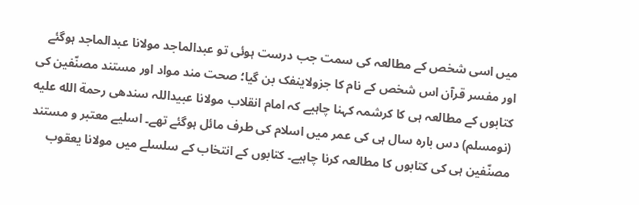میں اسی شخص کے مطالعہ کی سمت جب درست ہوئی تو عبدالماجد مولانا عبدالماجد ہوگئے اور مفسر قرآن اس شخص کے نام کا جزولاینفک بن گیا؛ صحت مند مواد اور مستند مصنّفین کی کتابوں کے مطالعہ ہی کا کرشمہ کہنا چاہیے کہ امام انقلاب مولانا عبیداللہ سندھی رحمة الله عليه (نومسلم) دس بارہ سال ہی کی عمر میں اسلام کی طرف مائل ہوگئے تھے۔ اسلیے معتبر و مستند مصنّفین ہی کی کتابوں کا مطالعہ کرنا چاہیے۔ کتابوں کے انتخاب کے سلسلے میں مولانا یعقوب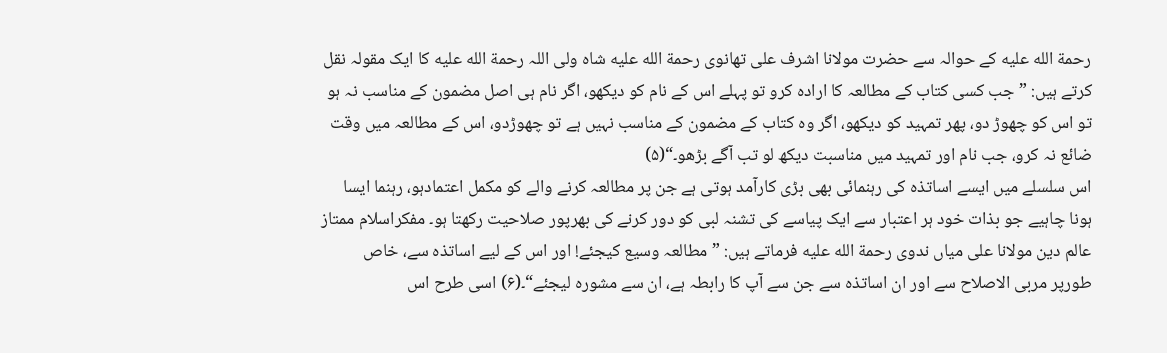رحمة الله عليه کے حوالہ سے حضرت مولانا اشرف علی تھانوی رحمة الله عليه شاہ ولی اللہ رحمة الله عليه کا ایک مقولہ نقل کرتے ہیں: ”جب کسی کتاب کے مطالعہ کا ارادہ کرو تو پہلے اس کے نام کو دیکھو، اگر نام ہی اصل مضمون کے مناسب نہ ہو تو اس کو چھوڑ دو، پھر تمہید کو دیکھو، اگر وہ کتاب کے مضمون کے مناسب نہیں ہے تو چھوڑدو، اس کے مطالعہ میں وقت ضائع نہ کرو، جب نام اور تمہید میں مناسبت دیکھ لو تب آگے بڑھو۔“(۵)
اس سلسلے میں ایسے اساتذہ کی رہنمائی بھی بڑی کارآمد ہوتی ہے جن پر مطالعہ کرنے والے کو مکمل اعتمادہو، رہنما ایسا ہونا چاہیے جو بذات خود ہر اعتبار سے ایک پیاسے کی تشنہ لبی کو دور کرنے کی بھرپور صلاحیت رکھتا ہو۔ مفکراسلام ممتاز عالم دین مولانا علی میاں ندوی رحمة الله عليه فرماتے ہیں: ”مطالعہ وسیع کیجئے! اور اس کے لیے اساتذہ سے، خاص طورپر مربی الاصلاح سے اور ان اساتذہ سے جن سے آپ کا رابطہ ہے، ان سے مشورہ لیجئے“۔(۶) اسی طرح اس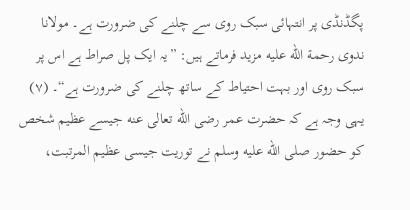پگڈنڈی پر انتہائی سبک روی سے چلنے کی ضرورت ہے۔ مولانا ندوی رحمة الله عليه مزید فرماتے ہیں: ”یہ ایک پل صراط ہے اس پر سبک روی اور بہت احتیاط کے ساتھ چلنے کی ضرورت ہے“۔ (۷) یہی وجہ ہے کہ حضرت عمر رضى الله تعالى عنه جیسے عظیم شخص کو حضور صلى الله عليه وسلم نے توریت جیسی عظیم المرتبت،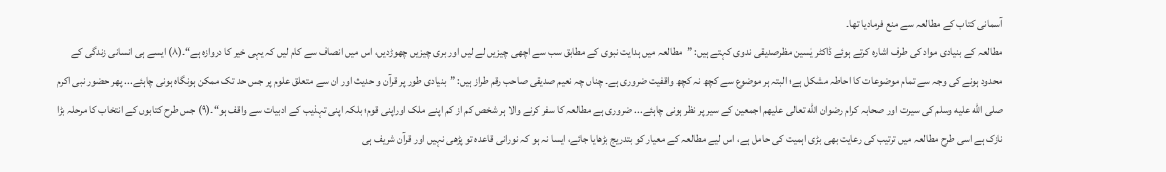آسمانی کتاب کے مطالعہ سے منع فرمادیا تھا۔
مطالعہ کے بنیادی مواد کی طرف اشارہ کرتے ہوئے ڈاکٹر یٰسین مظرصدیقی ندوی کہتے ہیں: ”مطالعہ میں ہدایت نبوی کے مطابق سب سے اچھی چیزیں لے لیں اور بری چیزیں چھوڑدیں، اس میں انصاف سے کام لیں کہ یہی خیر کا دروازہ ہے“۔(۸) ایسے ہی انسانی زندگی کے محدود ہونے کی وجہ سے تمام موضوعات کا احاطہ مشکل ہے؛ البتہ ہر موضوع سے کچھ نہ کچھ واقفیت ضروری ہے۔ چناں چہ نعیم صدیقی صاحب رقم طراز ہیں: ”بنیادی طور پر قرآن و حدیث اور ان سے متعلق علوم پر جس حد تک ممکن ہونگاہ ہونی چاہئے... پھر حضور نبی اکرم صلى الله عليه وسلم کی سیرت اور صحابہ كرام رضوان الله تعالى عليهم اجمعين کے سیر پر نظر ہونی چاہئے... ضروری ہے مطالعہ کا سفر کرنے والا ہر شخص کم از کم اپنے ملک اوراپنی قوم؛ بلکہ اپنی تہذیب کے ادبیات سے واقف ہو“۔(۹) جس طرح کتابوں کے انتخاب کا مرحلہ بڑا نازک ہے اسی طرح مطالعہ میں ترتیب کی رعایت بھی بڑی اہمیت کی حامل ہے، اس لیے مطالعہ کے معیار کو بتدریج بڑھایا جائے، ایسا نہ ہو کہ نورانی قاعدہ تو پڑھی نہیں اور قرآن شریف ہی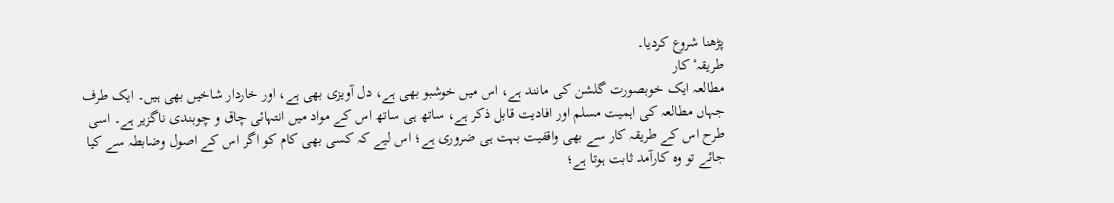پڑھنا شروع کردیا۔
طریقہٴ کار
مطالعہ ایک خوبصورت گلشن کی مانند ہے، اس میں خوشبو بھی ہے، دل آویزی بھی ہے، اور خاردار شاخیں بھی ہیں۔ ایک طرف جہاں مطالعہ کی اہمیت مسلم اور افادیت قابل ذکر ہے، ساتھ ہی ساتھ اس کے مواد میں انتہائی چاق و چوبندی ناگزیر ہے۔ اسی طرح اس کے طریقہ کار سے بھی واقفیت بہت ہی ضروری ہے؛ اس لیے کہ کسی بھی کام کو اگر اس کے اصول وضابطہ سے کیا جائے تو وہ کارآمد ثابت ہوتا ہے؛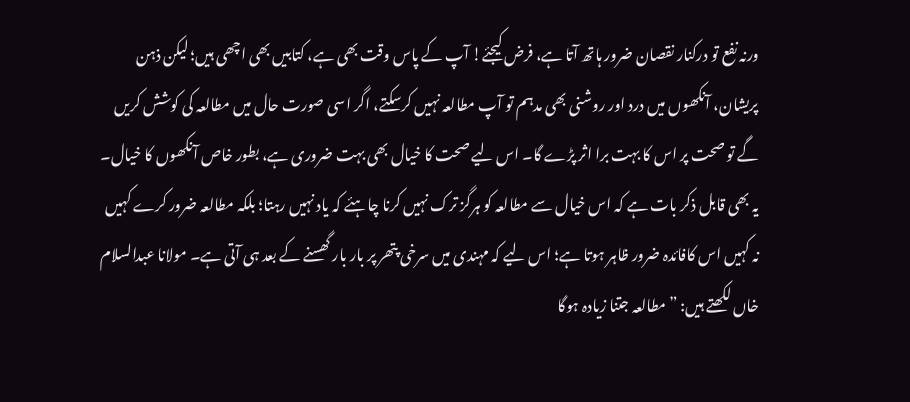ورنہ نفع تو درکنار نقصان ضرور ہاتھ آتا ہے، فرض کیجئے! آپ کے پاس وقت بھی ہے، کتابیں بھی اچھی ہیں؛ لیکن ذہن پریشان، آنکھوں میں درد اور روشنی بھی مدہم تو آپ مطالعہ نہیں کرسکتے، اگر اسی صورت حال میں مطالعہ کی کوشش کریں گے تو صحت پر اس کا بہت برا اثر پڑے گا۔ اس لیے صحت کا خیال بھی بہت ضروری ہے، بطور خاص آنکھوں کا خیال۔
یہ بھی قابل ذکر بات ہے کہ اس خیال سے مطالعہ کو ہرگز ترک نہیں کرنا چاہئے کہ یاد نہیں رہتا؛ بلکہ مطالعہ ضرور کرے کہیں نہ کہیں اس کافائدہ ضرور ظاہر ہوتا ہے؛ اس لیے کہ مہندی میں سرخی پتھر پر بار بار گھسنے کے بعد ہی آتی ہے۔ مولانا عبدالسلام خاں لکھتے ہیں: ”مطالعہ جتنا زیادہ ہوگا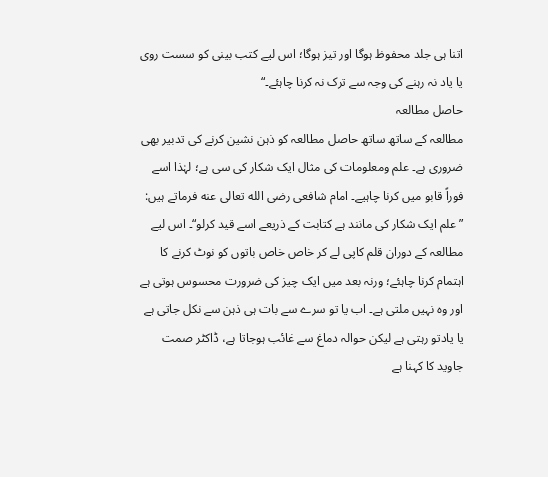اتنا ہی جلد محفوظ ہوگا اور تیز ہوگا؛ اس لیے کتب بینی کو سست روی یا یاد نہ رہنے کی وجہ سے ترک نہ کرنا چاہئے۔“
حاصل مطالعہ
مطالعہ کے ساتھ ساتھ حاصل مطالعہ کو ذہن نشین کرنے کی تدبیر بھی ضروری ہے۔ علم ومعلومات کی مثال ایک شکار کی سی ہے؛ لہٰذا اسے فوراً قابو میں کرنا چاہیے۔ امام شافعی رضى الله تعالى عنه فرماتے ہیں: ”علم ایک شکار کی مانند ہے کتابت کے ذریعے اسے قید کرلو“۔ اس لیے مطالعہ کے دوران قلم کاپی لے کر خاص خاص باتوں کو نوٹ کرنے کا اہتمام کرنا چاہئے؛ ورنہ بعد میں ایک چیز کی ضرورت محسوس ہوتی ہے اور وہ نہیں ملتی ہے۔ اب یا تو سرے سے بات ہی ذہن سے نکل جاتی ہے یا یادتو رہتی ہے لیکن حوالہ دماغ سے غائب ہوجاتا ہے، ڈاکٹر صمت جاوید کا کہنا ہے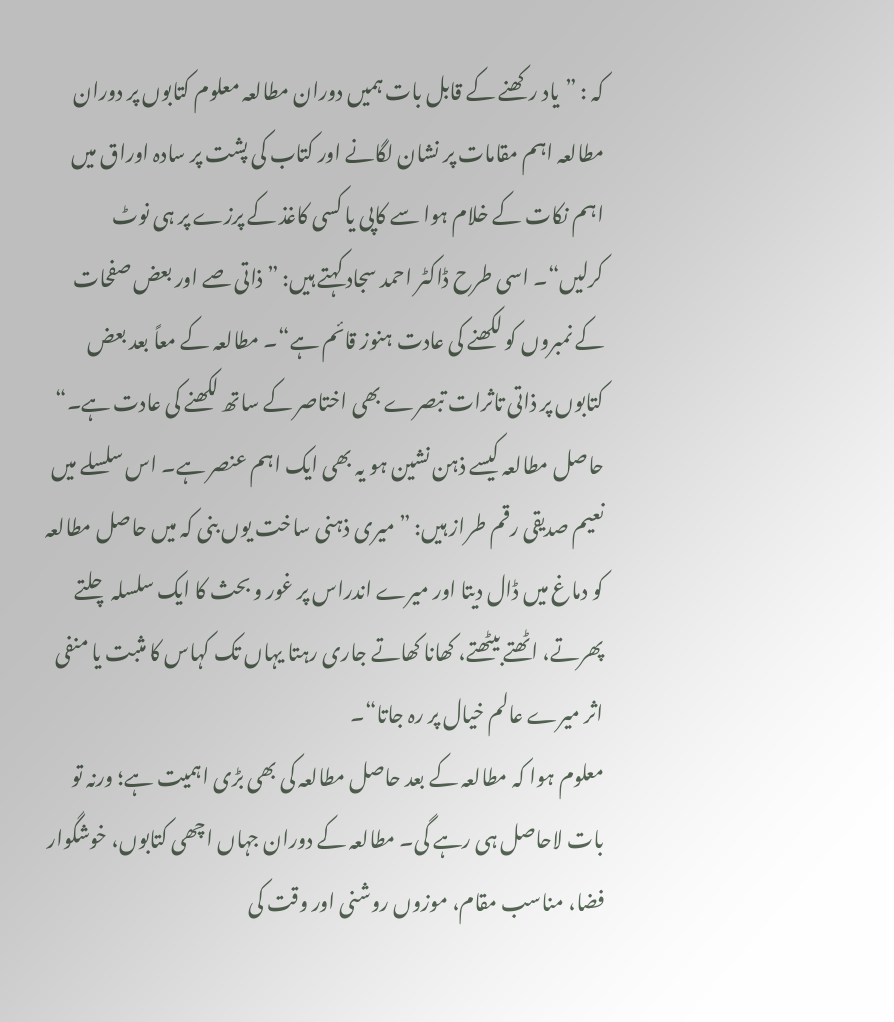کہ : ”یاد رکھنے کے قابل بات ہمیں دوران مطالعہ معلوم کتابوں پر دوران مطالعہ اہم مقامات پر نشان لگانے اور کتاب کی پشت پر سادہ اوراق میں اہم نکات کے خلام ہوا سے کاپی یا کسی کاغذ کے پرزے پر ہی نوٹ کرلیں“۔ اسی طرح ڈاکٹر احمد سجاد کہتے ہیں: ”ذاتی صے اور بعض صفحات کے نمبروں کو لکھنے کی عادت ہنوز قائم ہے“۔ مطالعہ کے معاً بعد بعض کتابوں پر ذاتی تاثرات تبصرے بھی اختاصر کے ساتھ لکھنے کی عادت ہے۔“ حاصل مطالعہ کیسے ذہن نشین ہو یہ بھی ایک اہم عنصر ہے۔ اس سلسلے میں نعیم صدیقی رقم طراز ہیں: ”میری ذہنی ساخت یوں بنی کہ میں حاصل مطالعہ کو دماغ میں ڈال دیتا اور میرے اندراس پر غور و بحث کا ایک سلسلہ چلتے پھرتے، اٹھتے بیٹھتے، کھانا کھاتے جاری رہتا یہاں تک کہاس کا مثبت یا منفی اثر میرے عالم خیال پر رہ جاتا“۔
معلوم ہوا کہ مطالعہ کے بعد حاصل مطالعہ کی بھی بڑی اہمیت ہے؛ ورنہ تو بات لاحاصل ہی رہے گی۔ مطالعہ کے دوران جہاں اچھی کتابوں، خوشگوار فضا، مناسب مقام، موزوں روشنی اور وقت کی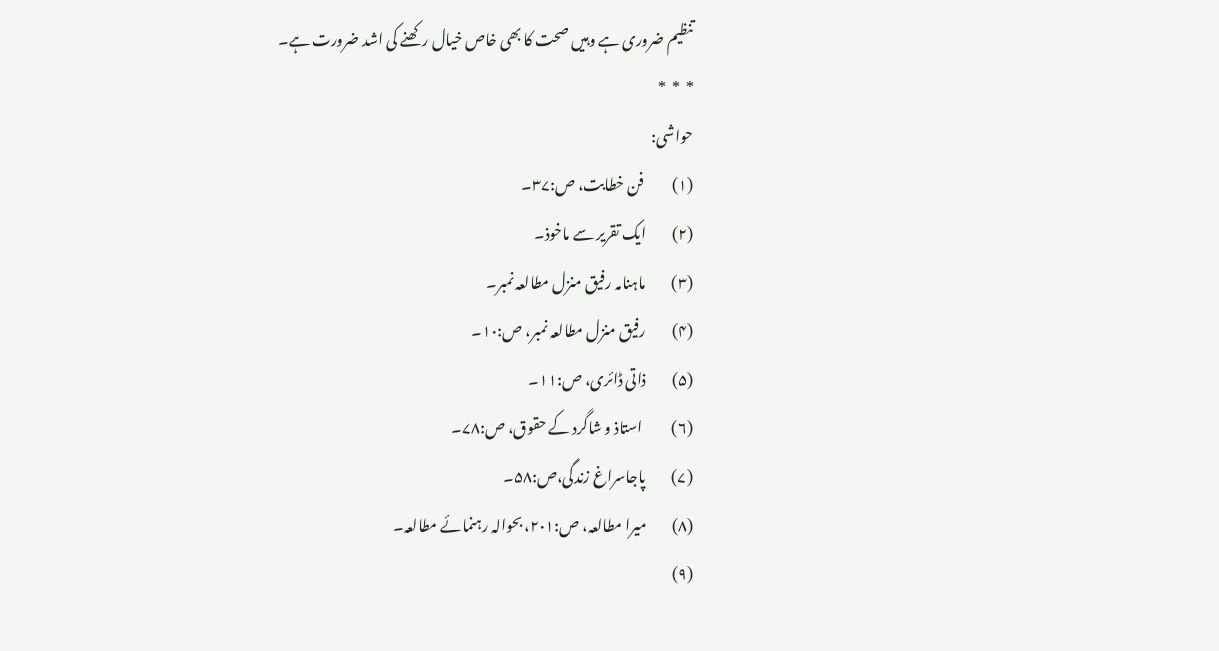تنظیم ضروری ہے وہیں صحت کا بھی خاص خیال رکھنے کی اشد ضرورت ہے۔
*  *  *
حواشی:
(۱)          فن خطابت، ص:۳۷۔
(۲)         ایک تقریر سے ماخوذ۔
(۳)         ماہنامہ رفیق منزل مطالعہ نمبر۔
(۴)         رفیق منزل مطالعہ نمبر، ص:۱۰۔
(۵)         ذاتی ڈائری، ص:۱۱۔
(۶)          استاذ و شاگرد کے حقوق، ص:۷۸۔
(۷)         پاجاسراغ زندگی،ص:۵۸۔
(۸)         میرا مطالعہ، ص:۲۰۱، بحوالہ رہنمائے مطالعہ۔
(۹)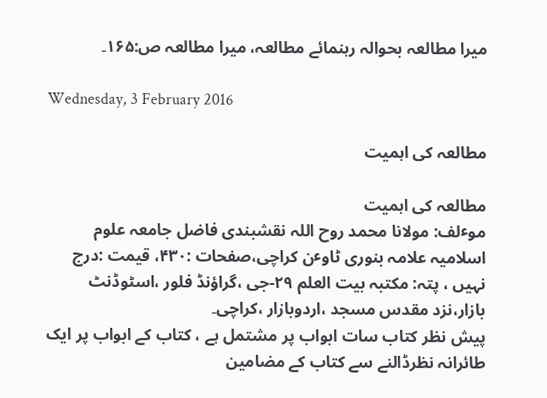میرا مطالعہ بحوالہ رہنمائے مطالعہ، میرا مطالعہ ص:۱۶۵۔

Wednesday, 3 February 2016

مطالعہ کی اہمیت

مطالعہ کی اہمیت
موٴلف: مولانا محمد روح اللہ نقشبندی فاضل جامعہ علوم اسلامیہ علامہ بنوری ٹاوٴن کراچی،صفحات :۴۳۰، قیمت :درج نہیں ، پتہ: مکتبہ بیت العلم ۲۹-جی ،گراؤنڈ فلور ،اسٹوڈنٹ بازار،نزد مقدس مسجد ،اردوبازار ،کراچی۔
پیش نظر کتاب سات ابواب پر مشتمل ہے ، کتاب کے ابواب پر ایک طائرانہ نظرڈالنے سے کتاب کے مضامین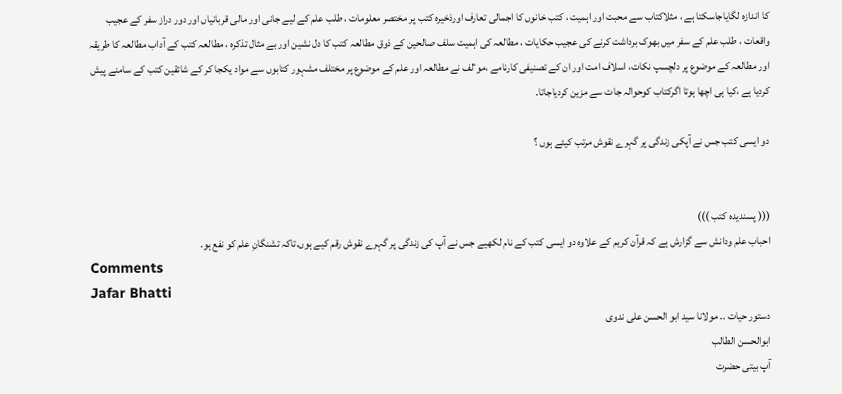کا اندازہ لگایاجاسکتا ہے ، مثلاکتاب سے محبت اور اہمیت ، کتب خانوں کا اجمالی تعارف اورذخیرہ کتب پر مختصر معلومات ، طلب علم کے لیے جانی اور مالی قربانیاں اور دور دراز سفر کے عجیب واقعات ، طلب علم کے سفر میں بھوک برداشت کرنے کی عجیب حکایات ، مطالعہ کی اہمیت سلف صالحین کے ذوق مطالعہ کتب کا دل نشین اور بے مثال تذکرہ ، مطالعہ کتب کے آداب مطالعہ کا طریقہ اور مطالعہ کے موضوع پر دلچسپ نکات، اسلاف امت اور ان کے تصنیفی کارنامے ،موٴلف نے مطالعہ اور علم کے موضوع پر مختلف مشہور کتابوں سے مواد یکجا کر کے شائقین کتب کے سامنے پیش کردیا ہے ،کیا ہی اچھا ہوتا اگرکتاب کوحوالہ جات سے مزین کردیاجاتا۔

دو ایسی کتب جس نے آپکی زندگی پر گہرے نقوش مرتب کیئے ہوں ؟


((( پسندیدہ کتب )))
احباب علم ودانش سے گزارش ہے کہ قرآن کریم کے علاوہ دو ایسی کتب کے نام لکھیے جس نے آپ کی زندگی پر گہرے نقوش رقم کیے ہوں.تاکہ تشنگانِ علم کو نفع ہو.
Comments
Jafar Bhatti
دستور حیات .. مولانا سید ابو الحسن علی ندوی
ابوالحسن الطالب
آپ بیتی حضرت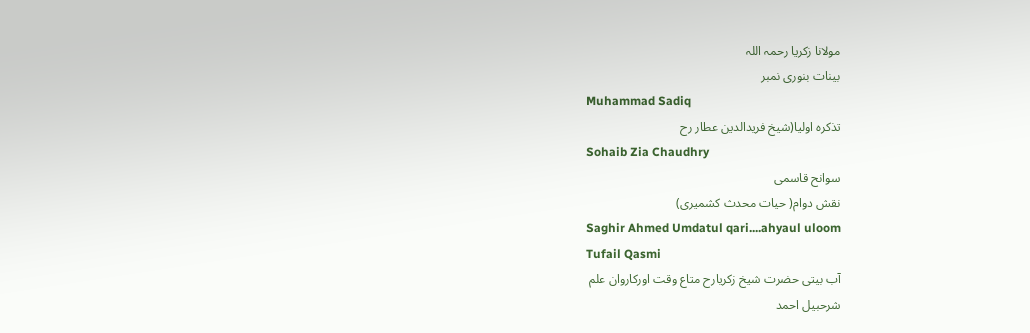مولانا زکریا رحمہ اللہ
بینات بنوری نمبر
Muhammad Sadiq
تذکرہ اولیا(شیخ فریدالدین عطار رح
Sohaib Zia Chaudhry
سوانح قاسمی
نقش دوام( حیات محدث کشمیری)
Saghir Ahmed Umdatul qari....ahyaul uloom
Tufail Qasmi
آب بیتی حضرت شیخ زکریارح متاع وقت اورکاروان علم
شرحبیل احمد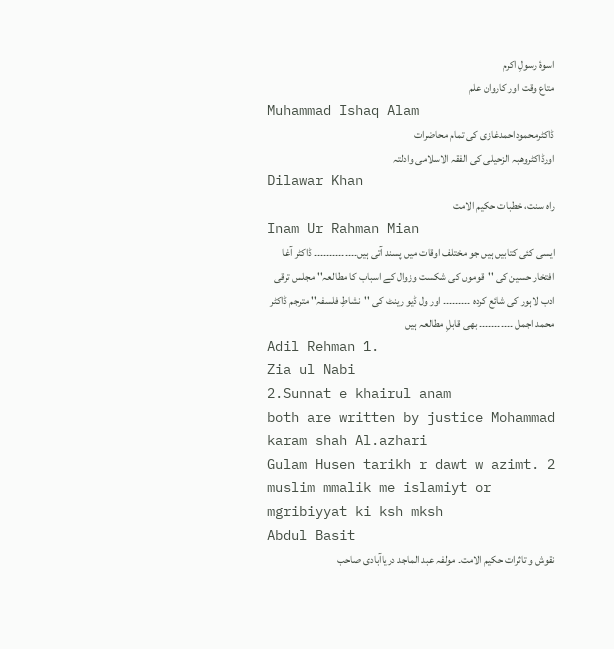اسوۂ رسولِ اکرم
متاع وقت اور کاروان علم
Muhammad Ishaq Alam
ڈاکٹرمحموداحمدغازی کی تمام محاضرات
اورڈاکٹروھبہ الزحیلی کی الفقہ الاسلامی وادلتہ
Dilawar Khan
راہ سنت، خطبات حکیم الامت
Inam Ur Rahman Mian
ایسی کئی کتابیں ہیں جو مختلف اوقات میں پسند آتی ہیں۔۔۔۔۔۔۔۔۔۔۔۔۔۔ ڈاکٹر آغا افتخار حسین کی ''قوموں کی شکست وزوال کے اسباب کا مطالعہ'' مجلس ترقی ادب لاہور کی شائع کردہ ۔۔۔۔۔۔۔۔۔ اور ول ڈیو رینٹ کی ''نشاطِ فلسفہ'' مترجم ڈاکٹر محمد اجمل ۔۔۔۔۔۔۔۔۔۔۔ بھی قابلِ مطالعہ ہیں
Adil Rehman 1.
Zia ul Nabi
2.Sunnat e khairul anam
both are written by justice Mohammad karam shah Al.azhari
Gulam Husen tarikh r dawt w azimt. 2 muslim mmalik me islamiyt or mgribiyyat ki ksh mksh
Abdul Basit
نقوش و تاثرات حکیم الامت۔ مولفہ عبد الماجد دریاآبادی صاحب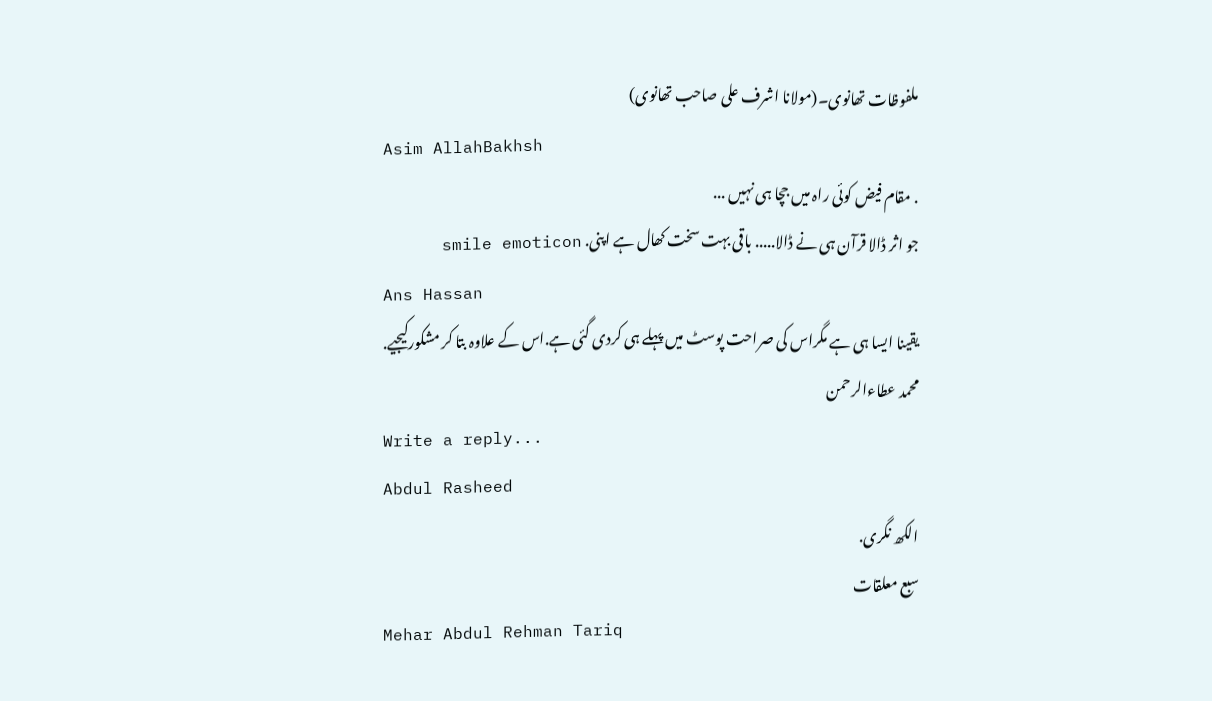ملفوظات تھانوی۔(مولانا اشرف علی صاحب تھانوی)
Asim AllahBakhsh
. مقام فیض کوئی راہ میں جچا ہی نہیں ...
جو اثر ڈالا قرآن ہی نے ڈالا..... باقی بہت سخت کھال ہے اپنی. smile emoticon
Ans Hassan
یقینا ایسا ہی ہے مگراس کی صراحت پوسٹ میں پہلے ہی کردی گئی ہے.اس کے علاوہ بتا کر مشکورکیجیے.
محمد عطاءالرحمن
Write a reply...
Abdul Rasheed
الکھ نگری.
سبع معلقات
Mehar Abdul Rehman Tariq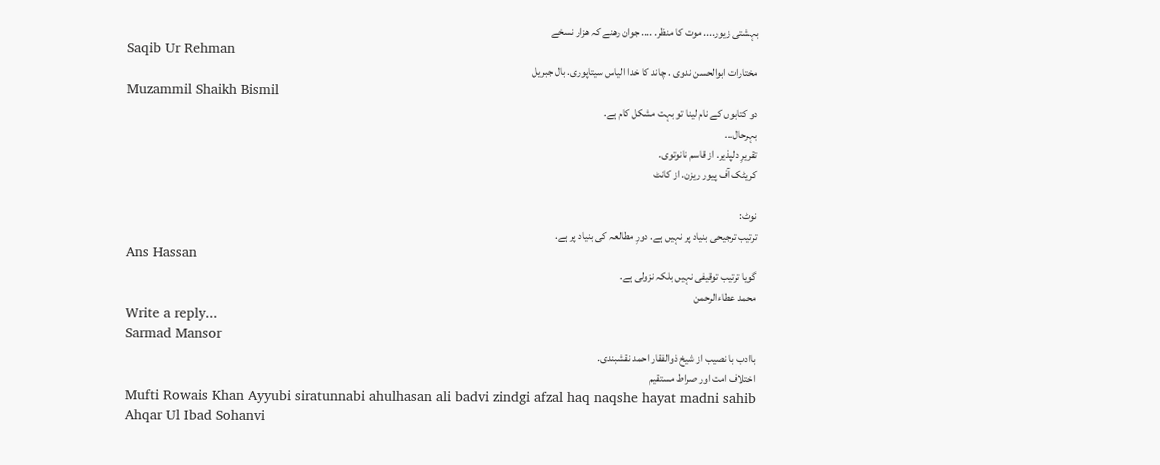بہشتی زیور.... موت کا منظر. .... جوان رھنے کہ ھزار نسخے
Saqib Ur Rehman
مختارات ابوالحسن ندوی . چاند کا خدا الیاس سیتاپوری. بال جبریل
Muzammil Shaikh Bismil
دو کتابوں کے نام لینا تو بہت مشکل کام ہے.
بہرحال...
تقریرِ دلپذیر. از قاسم نانوتوی.
کریٹک آف پیور ریزن. از کانٹ

نوٹ:
ترتیب ترجیحی بنیاد پر نہیں ہے. دورِ مطالعہ کی بنیاد پر ہے.
Ans Hassan
گویا ترتیب توقیفی نہیں بلکہ نزولی ہے.
محمد عطاءالرحمن
Write a reply...
Sarmad Mansor
باادب با نصیب از شیخ ذوالفقار احمد نقشبندی.
اختلاف امت اور صراط مستقیم
Mufti Rowais Khan Ayyubi siratunnabi ahulhasan ali badvi zindgi afzal haq naqshe hayat madni sahib
Ahqar Ul Ibad Sohanvi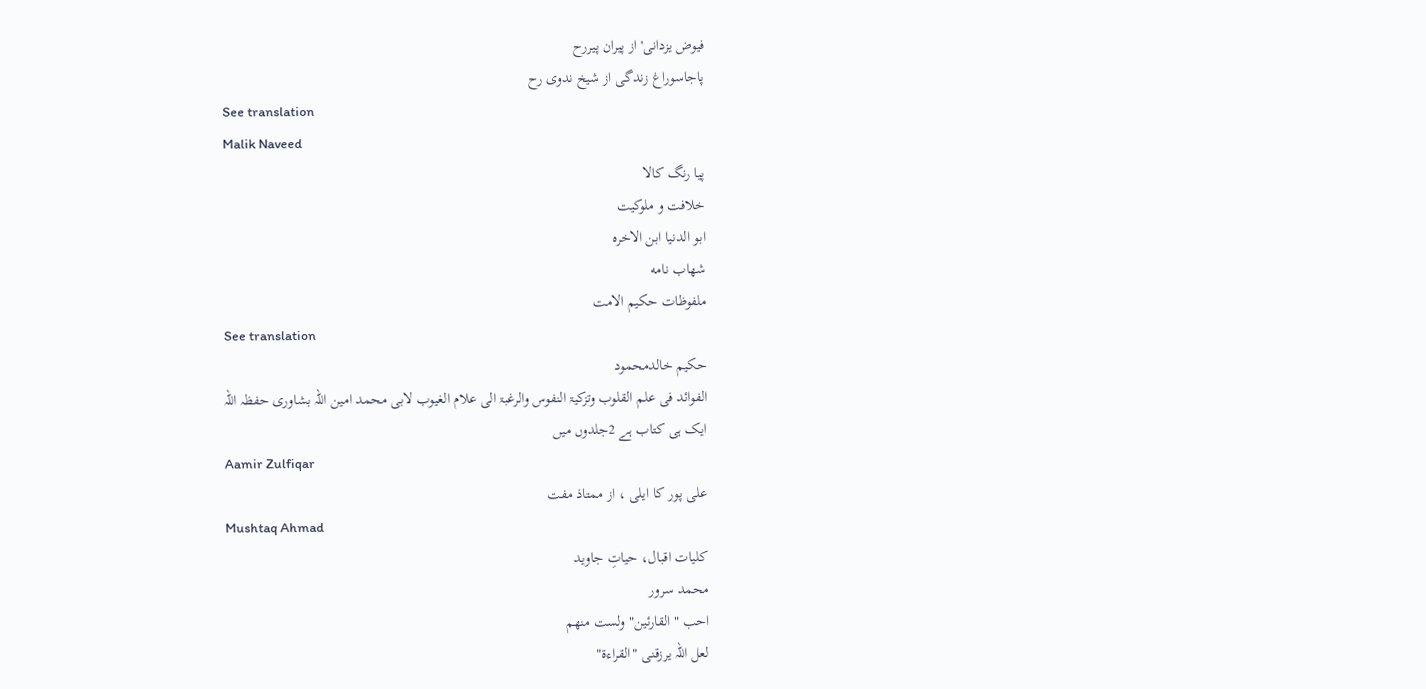فیوض یزدانی' از پیران پیررح
پاجاسوراغ زندگی از شیخ ندوی رح
See translation
Malik Naveed
پیا رنگ کالا
خلافت و ملوکیت
ابو الدنیا ابن الاخره
شهاب نامه
ملفوظات حکیم الامت
See translation
حکیم خالدمحمود
الفوائد فی علم القلوب وتزکیۃ النفوس والرغبۃ الی علام الغیوب لابی محمد امین اللہ بشاوری حفظہ اللہ
ایک ہی کتاب ہے 2جلدوں میں
Aamir Zulfiqar
علی پور کا ایلی ، از ممتاذ مفت
Mushtaq Ahmad
کلیات اقبال، حیاتِ جاوید
محمد سرور
احب " القارئین" ولست منھم
لعل اللہ یرزقنی "القراءۃ"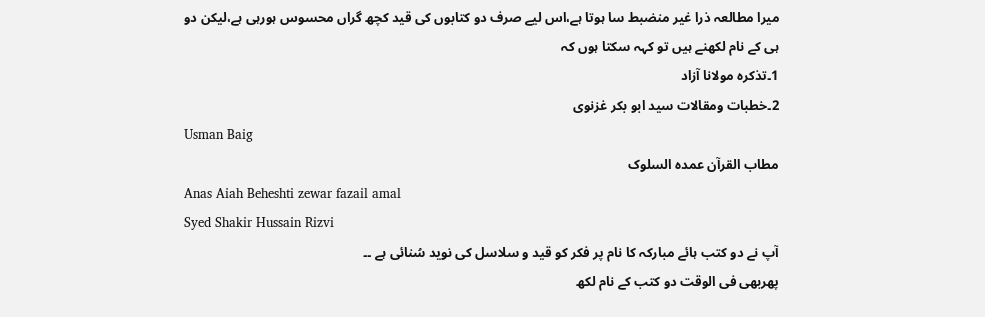میرا مطالعہ ذرا غیر منضبط سا ہوتا ہے،اس لیے صرف دو کتابوں کی قید کچھ گراں محسوس ہورہی ہے،لیکن دو ہی کے نام لکھنے ہیں تو کہہ سکتا ہوں کہ
1۔تذکرہ مولانا آزاد
2۔خطبات ومقالات سید ابو بکر غزنوی
Usman Baig
مطاب القرآن عمدہ السلوک
Anas Aiah Beheshti zewar fazail amal
Syed Shakir Hussain Rizvi
آپ نے دو کتب ہائے مبارکہ کا نام پر فکر کو قید و سلاسل کی نوید سُنائی ہے ۔۔
پھربھی فی الوقت دو کتب کے نام لکھ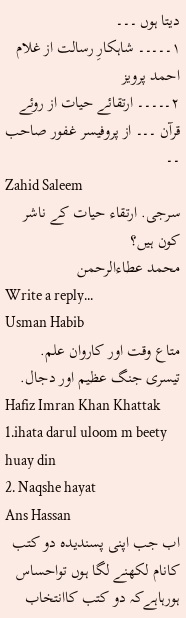دیتا ہوں ۔۔۔
١۔۔۔۔۔ شاہکارِ رسالت از غلام احمد پرویز
٢۔۔۔۔۔ ارتقائے حیات از روئے قرآن ۔۔۔ از پروفیسر غفور صاحب ۔۔
Zahid Saleem
سرجی. ارتقاء حیات کے ناشر کون ہیں؟
محمد عطاءالرحمن
Write a reply...
Usman Habib
متاع وقت اور کاروان علم.
تیسری جنگ عظیم اور دجال.
Hafiz Imran Khan Khattak 1.ihata darul uloom m beety huay din
2. Naqshe hayat
Ans Hassan
اب جب اپنی پسندیدہ دو کتب کانام لکھنے لگا ہوں تواحساس ہورہاہےکہ دو کتب کاانتخاب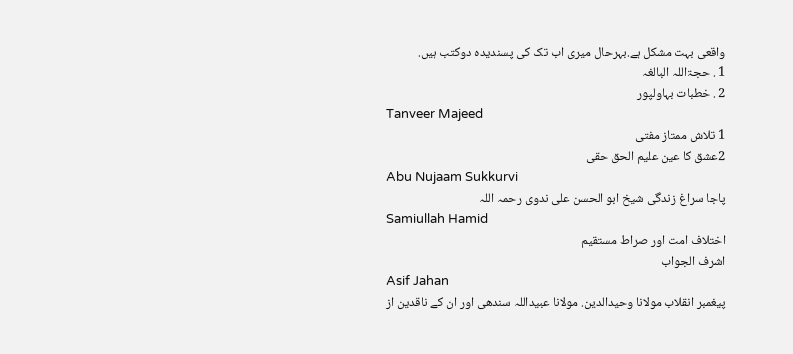واقعی بہت مشکل ہے.بہرحال میری اب تک کی پسندیدہ دوکتب ہیں.
1 . حجۃاللہ البالغہ
2 . خطبات بہاولپور
Tanveer Majeed
1 تلاش ممتاز مفتی
2عشق کا عین علیم الحق حقی
Abu Nujaam Sukkurvi
پاجا سراغ زندگی شیخ ابو الحسن علی ندوی رحمہ اللہ
Samiullah Hamid
اختلاف امت اور صراط مستقیم
اشرف الجواب
Asif Jahan
پیغمبر انقلاب مولانا وحیدالدین. مولانا عبیداللہ سندھی اور ان کے ناقدین از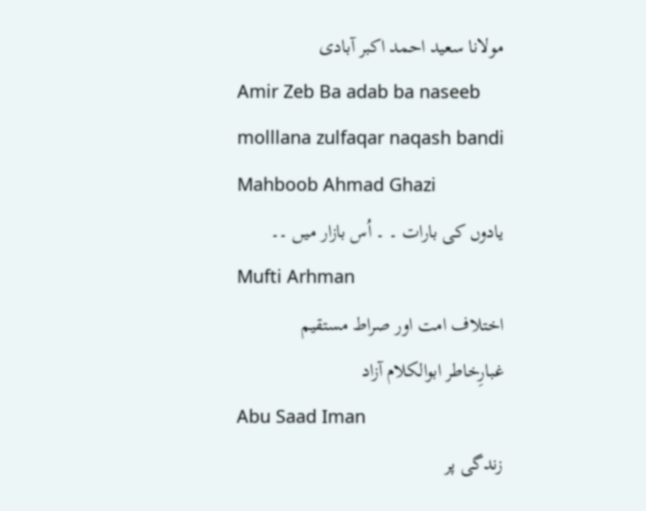مولانا سعید احمد اکبر آبادی
Amir Zeb Ba adab ba naseeb
molllana zulfaqar naqash bandi
Mahboob Ahmad Ghazi
یادوں کی بارات ۔ ۔ اُس بازار میں ۔۔
Mufti Arhman
اختلاف امت اور صراط مستقیم
غبارِخاطر ابوالکلام آزاد
Abu Saad Iman
زندگی پر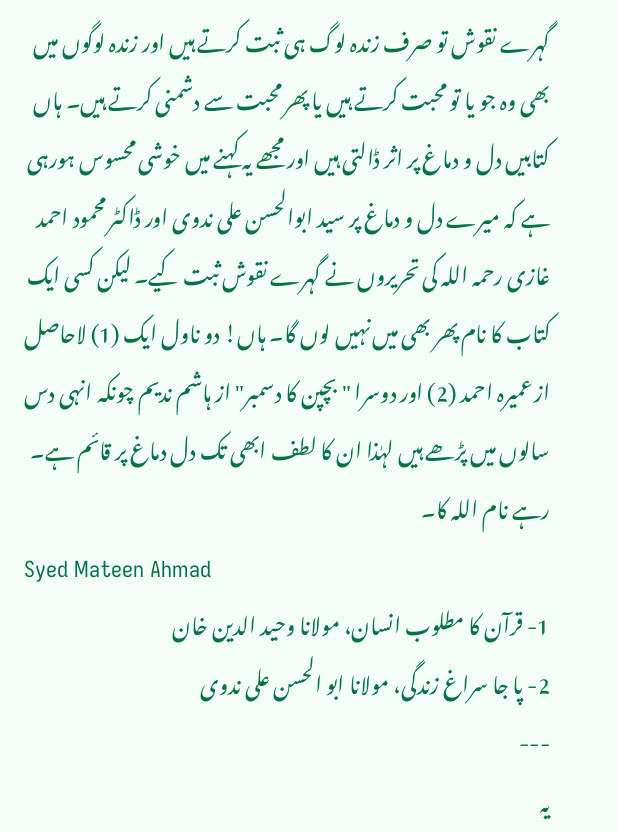گہرے نقوش تو صرف زندہ لوگ ہی ثبت کرتے ہیں اور زندہ لوگوں میں بھی وہ جو یا تو محبت کرتے ہیں یا پھر محبت سے دشمنی کرتے ہیں۔ ہاں کتابیں دل و دماغ پر اثر ڈالتی ہیں اور مجھے یہ کہنے میں خوشی محسوس ہورہی ہے کہ میرے دل و دماغ پر سید ابوالحسن علی ندوی اور ڈاکٹر محمود احمد غازی رحمہ اللہ کی تحریروں نے گہرے نقوش ثبت کیے۔ لیکن کسی ایک کتاب کا نام پھر بھی میں نہیں لوں گا۔ ہاں! دو ناول ایک (1) لاحاصل از عمیرہ احمد (2) اور دوسرا "بچپن کا دسمبر" از ہاشم ندیم چونکہ انہی دس سالوں میں پڑھے ہیں لہٰذا ان کا لطف ابھی تک دل دماغ پر قائم ہے۔ رہے نام اللہ کا۔
Syed Mateen Ahmad
1- قرآن کا مطلوب انسان، مولانا وحید الدین خان
2- پا جا سراغ زندگی، مولانا ابو الحسن علی ندوی
---
یہ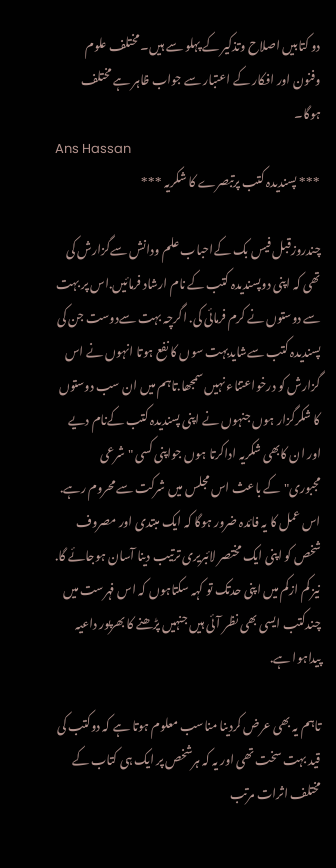دو کتابیں اصلاح وتذکیر کے پہلو سے ہیں۔ مختلف علوم وفنون اور افکار کے اعتبار سے جواب ظاہر ہے مختلف ہوگا۔
Ans Hassan
*** پسندیدہ کتب پرتبصرے کا شکریہ ***

چندروزقبل فیس بک کےاحباب علم ودانش سےگزارش کی تھی کہ اپنی دوپسندیدہ کتب کے نام ارشاد فرمائیں.اس پر بہت سے دوستوں نے کرم فرمائی کی. اگرچہ بہت سےدوست جن کی پسندیدہ کتب سےشایدبہت سوں کا نفع ہوتا انہوں نے اس گزارش کو درخواعتناء نہیں سمجھا.تاہم میں ان سب دوستوں کا شکرگزار ہوں جنہوں نے اپنی پسندیدہ کتب کےنام دیے اور ان کابھی شکریہ اداکرتا ہوں جواپنی کسی "شرعی مجبوری"کے باعث اس مجلس میں شرکت سے محروم رہے. اس عمل کا یہ فائدہ ضرور ہوگا کہ ایک مبتدی اور مصروف شخص کو اپنی ایک مختصر لائبریری ترتیب دینا آسان ہوجائے گا. نیز کم ازکم میں اپنی حدتک تو کہہ سکتاہوں کہ اس فہرست میں چندکتب ایسی بھی نظر آئی ہیں جنہیں پڑھنے کا بھرپور داعیہ پیداہوا ہے.

تاہم یہ بھی عرض کردینا مناسب معلوم ہوتا ہے کہ دوکتب کی قید بہت سخت تھی اور یہ کہ ہرشخص پر ایک ہی کتاب کے مختلف اثرات مرتب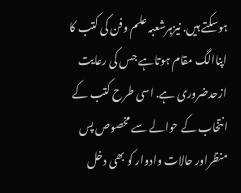ہوسکتے ہیں. نیزہرشعبہ علم وفن کی کتب کا اپناالگ مقام ہوتاہے جس کی رعایت ازحدضروری ہے. اسی طرح کتب کے انتخاب کے حوالے سے مخصوص پس منظراور حالات وادوار کو بھی دخل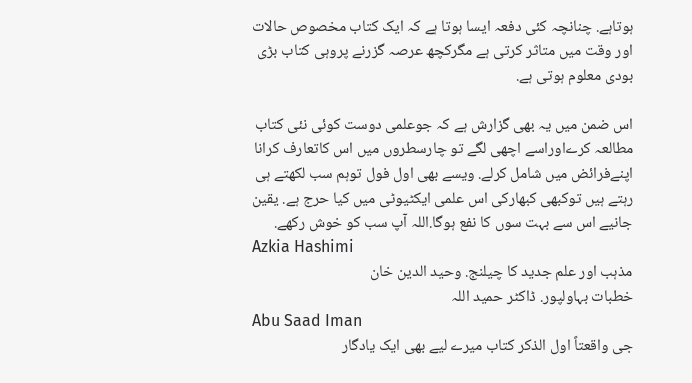ہوتاہے. چنانچہ کئی دفعہ ایسا ہوتا ہے کہ ایک کتاب مخصوص حالات اور وقت میں متاثر کرتی ہے مگرکچھ عرصہ گزرنے پروہی کتاب بڑی بودی معلوم ہوتی ہے.

اس ضمن میں یہ بھی گزارش ہے کہ جوعلمی دوست کوئی نئی کتاب مطالعہ کرےاوراسے اچھی لگے تو چارسطروں میں اس کاتعارف کرانا اپنےفرائض میں شامل کرلے. ویسے بھی اول فول توہم سب لکھتے ہی رہتے ہیں توکبھی کبھارکی اس علمی ایکٹیوٹی میں کیا حرج ہے. یقین جانیے اس سے بہت سوں کا نفع ہوگا.اللہ آپ سب کو خوش رکھے.
Azkia Hashimi
مذہب اور علم جدید کا چیلنج. وحید الدین خان
خطبات بہاولپور. ڈاکٹر حمید اللہ
Abu Saad Iman
جی واقعتاً اول الذکر کتاب میرے لیے بھی ایک یادگار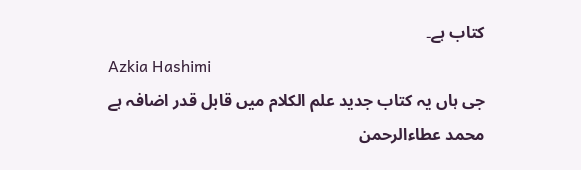کتاب ہے۔
Azkia Hashimi
جی ہاں یہ کتاب جدید علم الکلام میں قابل قدر اضافہ ہے
محمد عطاءالرحمن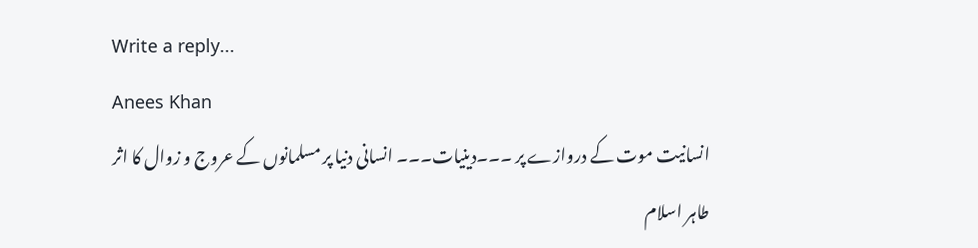Write a reply...
Anees Khan
انسانیت موت کے دروازے پر ۔۔۔دینیات۔۔۔ انسانی دنیا پر مسلمانوں کے عروج و زوال کا اثر
طاہر اسلام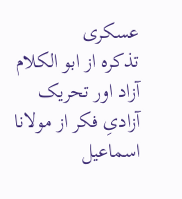عسکری
تذکرہ از ابو الکلام آزاد اور تحریک آزادیِ فکر از مولانا اسماعیل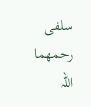سلفی رحمھما اللہ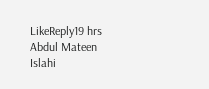LikeReply19 hrs
Abdul Mateen Islahi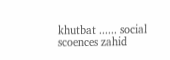khutbat ...... social scoences zahid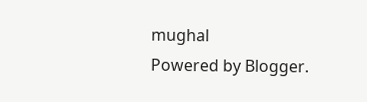mughal
Powered by Blogger.